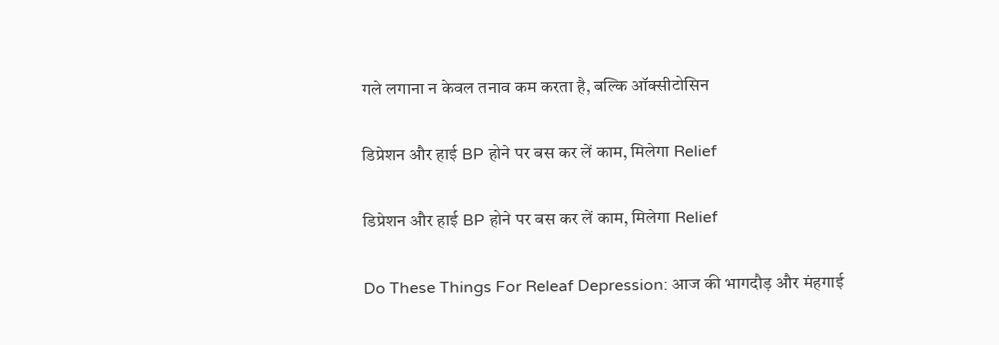गले लगाना न केवल तनाव कम करता है, बल्कि ऑक्सीटोसिन

डिप्रेशन और हाई BP होने पर बस कर लें काम, मिलेगा Relief

डिप्रेशन और हाई BP होने पर बस कर लें काम, मिलेगा Relief

Do These Things For Releaf Depression: आज की भागदौड़ और मंहगाई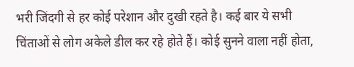भरी जिंदगी से हर कोई परेशान और दुखी रहते है। कई बार ये सभी चिंताओं से लोग अकेले डील कर रहे होते हैं। कोई सुनने वाला नहीं होता,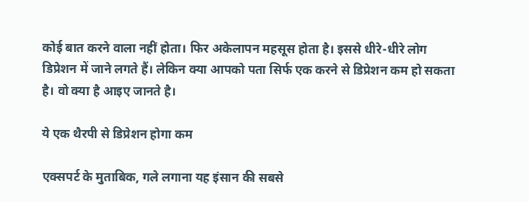कोई बात करने वाला नहीं होता। फिर अकेलापन महसूस होता है। इससे धीरे-धीरे लोग डिप्रेशन में जाने लगते हैं। लेकिन क्या आपको पता सिर्फ एक करने से डिप्रेशन कम हो सकता है। वो क्या है आइए जानते है।

ये एक थैरपी से डिप्रेशन होगा कम

एक्सपर्ट के मुताबिक, गले लगाना यह इंसान की सबसे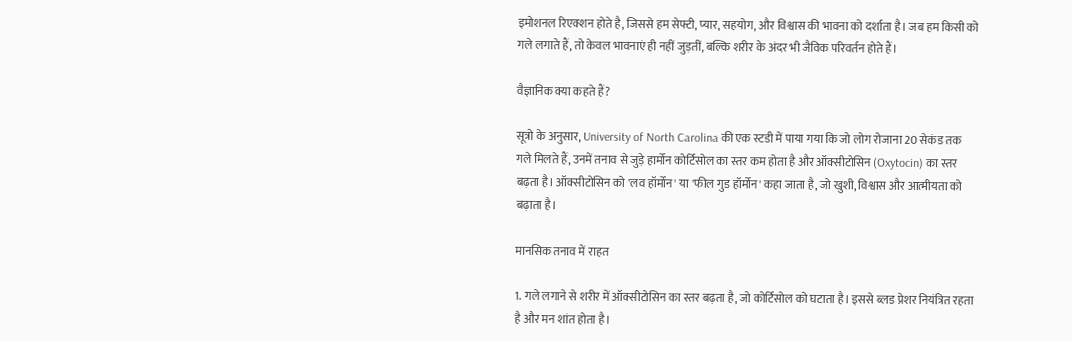इमोशनल रिएक्शन होते है, जिससे हम सेफ्टी, प्यार, सहयोग, और विश्वास की भावना को दर्शाता है। जब हम किसी को गले लगाते हैं, तो केवल भावनाएं ही नहीं जुड़तीं, बल्कि शरीर के अंदर भी जैविक परिवर्तन होते हैं।

वैज्ञानिक क्या कहते हैं?

सूत्रो के अनुसार, University of North Carolina की एक स्टडी में पाया गया कि जो लोग रोजाना 20 सेकंड तक गले मिलते हैं, उनमें तनाव से जुड़े हार्मोन कोर्टिसोल का स्तर कम होता है और ऑक्सीटोसिन (Oxytocin) का स्तर बढ़ता है। ऑक्सीटोसिन को 'लव हॉर्मोन' या 'फील गुड हॉर्मोन' कहा जाता है, जो खुशी, विश्वास और आत्मीयता को बढ़ाता है।

मानसिक तनाव में राहत

1. गले लगाने से शरीर में ऑक्सीटोसिन का स्तर बढ़ता है, जो कोर्टिसोल को घटाता है। इससे ब्लड प्रेशर नियंत्रित रहता है और मन शांत होता है।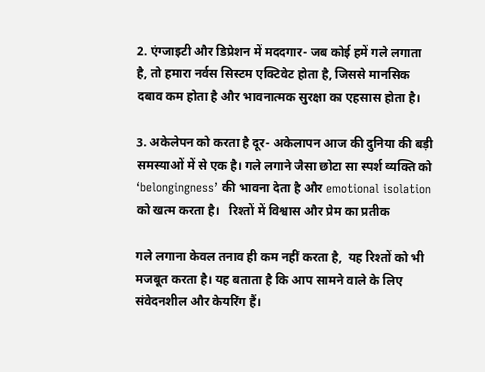2. एंग्जाइटी और डिप्रेशन में मददगार- जब कोई हमें गले लगाता है, तो हमारा नर्वस सिस्टम एक्टिवेट होता है, जिससे मानसिक दबाव कम होता है और भावनात्मक सुरक्षा का एहसास होता है।

3. अकेलेपन को करता है दूर- अकेलापन आज की दुनिया की बड़ी समस्याओं में से एक है। गले लगाने जैसा छोटा सा स्पर्श व्यक्ति को ‘belongingness’ की भावना देता है और emotional isolation को खत्म करता है।   रिश्तों में विश्वास और प्रेम का प्रतीक

गले लगाना केवल तनाव ही कम नहीं करता है,  यह रिश्तों को भी मजबूत करता है। यह बताता है कि आप सामने वाले के लिए संवेदनशील और केयरिंग हैं।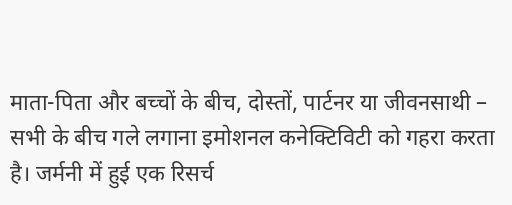माता-पिता और बच्चों के बीच, दोस्तों, पार्टनर या जीवनसाथी – सभी के बीच गले लगाना इमोशनल कनेक्टिविटी को गहरा करता है। जर्मनी में हुई एक रिसर्च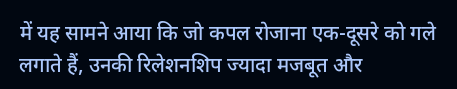में यह सामने आया कि जो कपल रोजाना एक-दूसरे को गले लगाते हैं, उनकी रिलेशनशिप ज्यादा मजबूत और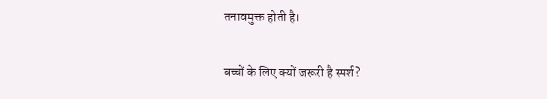तनावमुक्त होती है।

बच्चों के लिए क्यों जरूरी है स्पर्श?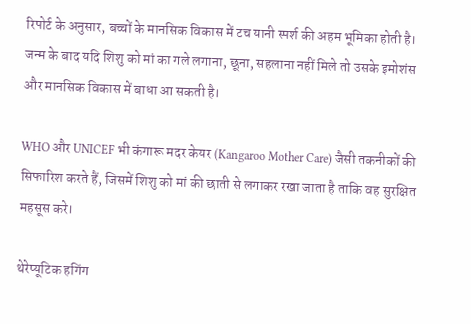रिपोर्ट के अनुसार, बच्चों के मानसिक विकास में टच यानी स्पर्श की अहम भूमिका होती है। जन्म के बाद यदि शिशु को मां का गले लगाना, छूना, सहलाना नहीं मिले तो उसके इमोशंस और मानसिक विकास में बाधा आ सकती है।

WHO और UNICEF भी कंगारू मदर केयर (Kangaroo Mother Care) जैसी तकनीकों की सिफारिश करते हैं, जिसमें शिशु को मां की छाती से लगाकर रखा जाता है ताकि वह सुरक्षित महसूस करे।

थेरेप्यूटिक हगिंग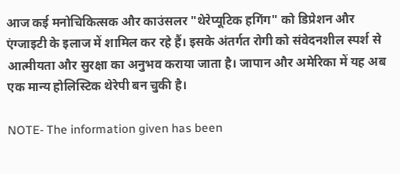आज कई मनोचिकित्सक और काउंसलर "थेरेप्यूटिक हगिंग" को डिप्रेशन और एंग्जाइटी के इलाज में शामिल कर रहे हैं। इसके अंतर्गत रोगी को संवेदनशील स्पर्श से आत्मीयता और सुरक्षा का अनुभव कराया जाता है। जापान और अमेरिका में यह अब एक मान्य होलिस्टिक थेरेपी बन चुकी है।

NOTE- The information given has been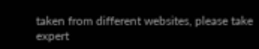taken from different websites, please take expert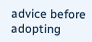advice before adopting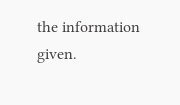the information given.